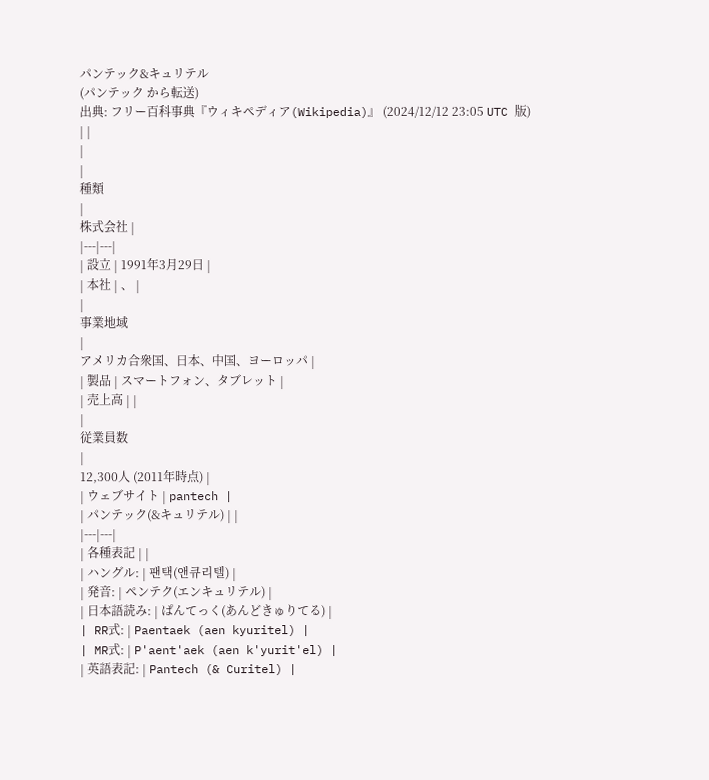パンテック&キュリテル
(パンテック から転送)
出典: フリー百科事典『ウィキペディア(Wikipedia)』 (2024/12/12 23:05 UTC 版)
| |
|
|
種類
|
株式会社 |
|---|---|
| 設立 | 1991年3月29日 |
| 本社 | 、 |
|
事業地域
|
アメリカ合衆国、日本、中国、ヨーロッパ |
| 製品 | スマートフォン、タブレット |
| 売上高 | |
|
従業員数
|
12,300人 (2011年時点) |
| ウェブサイト | pantech |
| パンテック(&キュリテル) | |
|---|---|
| 各種表記 | |
| ハングル: | 팬택(앤큐리텔) |
| 発音: | ペンテク(エンキュリテル) |
| 日本語読み: | ぱんてっく(あんどきゅりてる) |
| RR式: | Paentaek (aen kyuritel) |
| MR式: | P'aent'aek (aen k'yurit'el) |
| 英語表記: | Pantech (& Curitel) |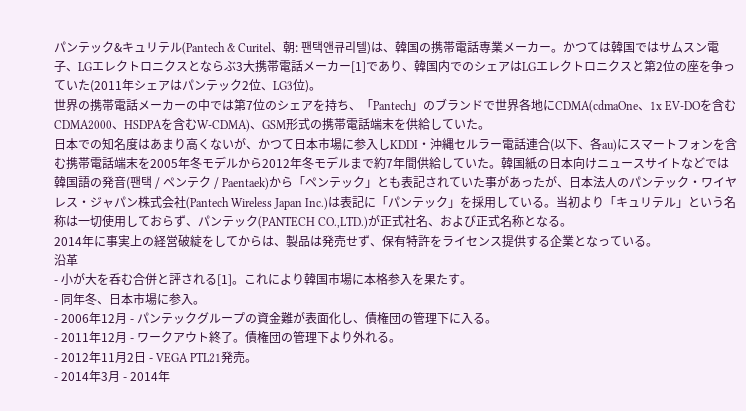パンテック&キュリテル(Pantech & Curitel、朝: 팬택앤큐리텔)は、韓国の携帯電話専業メーカー。かつては韓国ではサムスン電子、LGエレクトロニクスとならぶ3大携帯電話メーカー[1]であり、韓国内でのシェアはLGエレクトロニクスと第2位の座を争っていた(2011年シェアはパンテック2位、LG3位)。
世界の携帯電話メーカーの中では第7位のシェアを持ち、「Pantech」のブランドで世界各地にCDMA(cdmaOne、1x EV-DOを含むCDMA2000、HSDPAを含むW-CDMA)、GSM形式の携帯電話端末を供給していた。
日本での知名度はあまり高くないが、かつて日本市場に参入しKDDI・沖縄セルラー電話連合(以下、各au)にスマートフォンを含む携帯電話端末を2005年冬モデルから2012年冬モデルまで約7年間供給していた。韓国紙の日本向けニュースサイトなどでは韓国語の発音(팬택 / ペンテク / Paentaek)から「ペンテック」とも表記されていた事があったが、日本法人のパンテック・ワイヤレス・ジャパン株式会社(Pantech Wireless Japan Inc.)は表記に「パンテック」を採用している。当初より「キュリテル」という名称は一切使用しておらず、パンテック(PANTECH CO.,LTD.)が正式社名、および正式名称となる。
2014年に事実上の経営破綻をしてからは、製品は発売せず、保有特許をライセンス提供する企業となっている。
沿革
- 小が大を呑む合併と評される[1]。これにより韓国市場に本格参入を果たす。
- 同年冬、日本市場に参入。
- 2006年12月 - パンテックグループの資金難が表面化し、債権団の管理下に入る。
- 2011年12月 - ワークアウト終了。債権団の管理下より外れる。
- 2012年11月2日 - VEGA PTL21発売。
- 2014年3月 - 2014年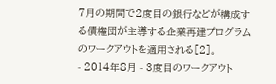7月の期間で2度目の銀行などが構成する債権団が主導する企業再建プログラムのワークアウトを適用される[2]。
- 2014年8月 - 3度目のワークアウト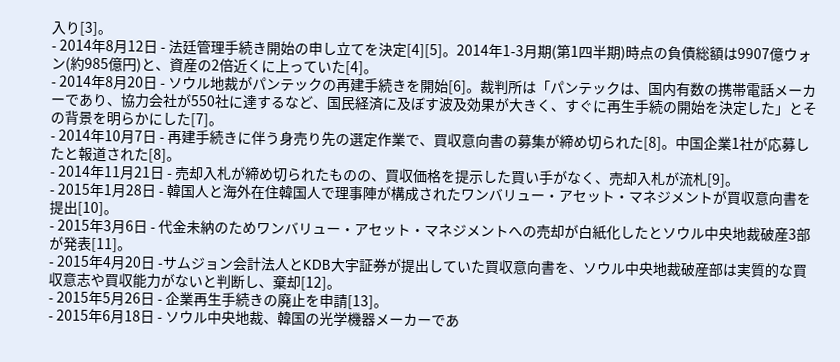入り[3]。
- 2014年8月12日 - 法廷管理手続き開始の申し立てを決定[4][5]。2014年1-3月期(第1四半期)時点の負債総額は9907億ウォン(約985億円)と、資産の2倍近くに上っていた[4]。
- 2014年8月20日 - ソウル地裁がパンテックの再建手続きを開始[6]。裁判所は「パンテックは、国内有数の携帯電話メーカーであり、協力会社が550社に達するなど、国民経済に及ぼす波及効果が大きく、すぐに再生手続の開始を決定した」とその背景を明らかにした[7]。
- 2014年10月7日 - 再建手続きに伴う身売り先の選定作業で、買収意向書の募集が締め切られた[8]。中国企業1社が応募したと報道された[8]。
- 2014年11月21日 - 売却入札が締め切られたものの、買収価格を提示した買い手がなく、売却入札が流札[9]。
- 2015年1月28日 - 韓国人と海外在住韓国人で理事陣が構成されたワンバリュー・アセット・マネジメントが買収意向書を提出[10]。
- 2015年3月6日 - 代金未納のためワンバリュー・アセット・マネジメントへの売却が白紙化したとソウル中央地裁破産3部が発表[11]。
- 2015年4月20日 -サムジョン会計法人とKDB大宇証券が提出していた買収意向書を、ソウル中央地裁破産部は実質的な買収意志や買収能力がないと判断し、棄却[12]。
- 2015年5月26日 - 企業再生手続きの廃止を申請[13]。
- 2015年6月18日 - ソウル中央地裁、韓国の光学機器メーカーであ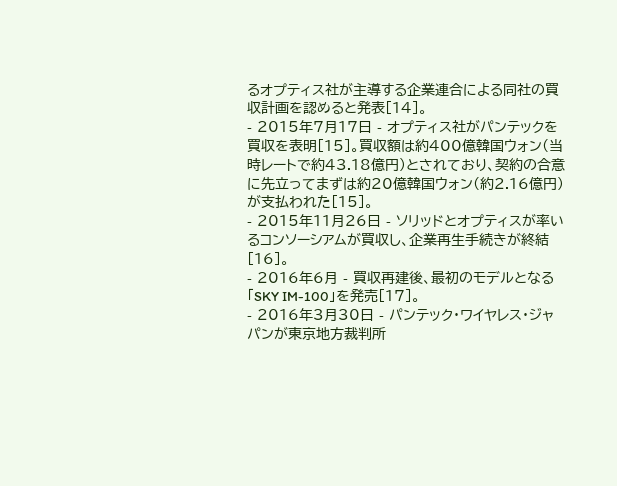るオプティス社が主導する企業連合による同社の買収計画を認めると発表[14]。
- 2015年7月17日 - オプティス社がパンテックを買収を表明[15]。買収額は約400億韓国ウォン(当時レートで約43.18億円)とされており、契約の合意に先立ってまずは約20億韓国ウォン(約2.16億円)が支払われた[15]。
- 2015年11月26日 - ソリッドとオプティスが率いるコンソーシアムが買収し、企業再生手続きが終結[16]。
- 2016年6月 - 買収再建後、最初のモデルとなる「SKY IM-100」を発売[17]。
- 2016年3月30日 - パンテック・ワイヤレス・ジャパンが東京地方裁判所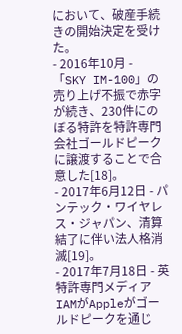において、破産手続きの開始決定を受けた。
- 2016年10月 - 「SKY IM-100」の売り上げ不振で赤字が続き、230件にのぼる特許を特許専門会社ゴールドピークに譲渡することで合意した[18]。
- 2017年6月12日 - パンテック・ワイヤレス・ジャパン、清算結了に伴い法人格消滅[19]。
- 2017年7月18日 - 英特許専門メディアIAMがAppleがゴールドピークを通じ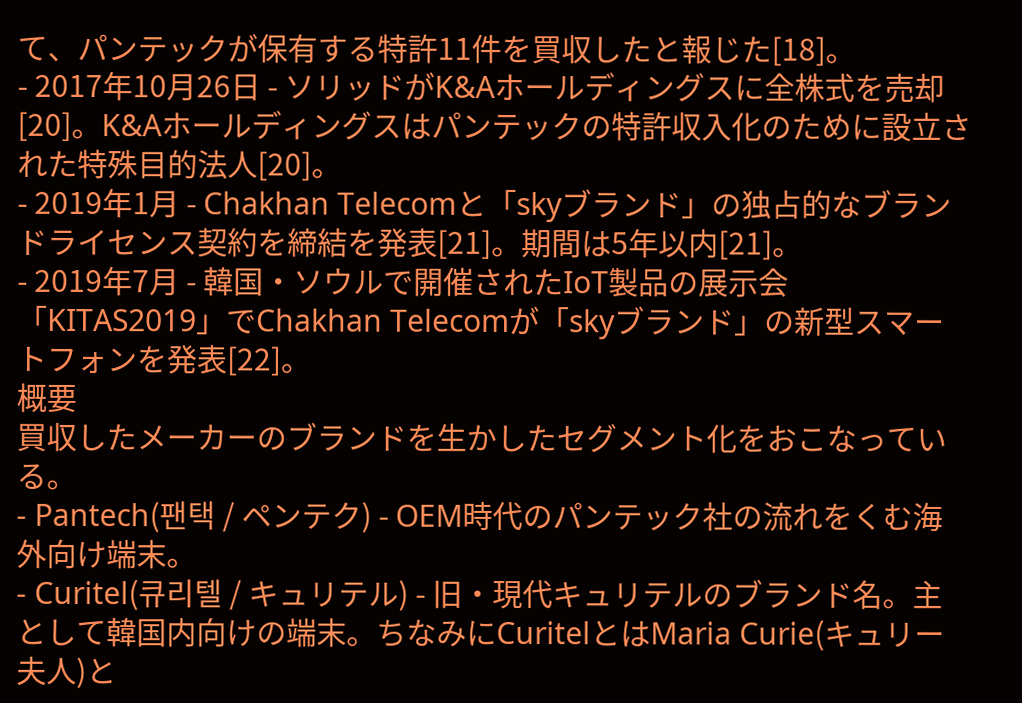て、パンテックが保有する特許11件を買収したと報じた[18]。
- 2017年10月26日 - ソリッドがK&Aホールディングスに全株式を売却[20]。K&Aホールディングスはパンテックの特許収入化のために設立された特殊目的法人[20]。
- 2019年1月 - Chakhan Telecomと「skyブランド」の独占的なブランドライセンス契約を締結を発表[21]。期間は5年以内[21]。
- 2019年7月 - 韓国・ソウルで開催されたIoT製品の展示会「KITAS2019」でChakhan Telecomが「skyブランド」の新型スマートフォンを発表[22]。
概要
買収したメーカーのブランドを生かしたセグメント化をおこなっている。
- Pantech(팬택 / ペンテク) - OEM時代のパンテック社の流れをくむ海外向け端末。
- Curitel(큐리텔 / キュリテル) - 旧・現代キュリテルのブランド名。主として韓国内向けの端末。ちなみにCuritelとはMaria Curie(キュリー夫人)と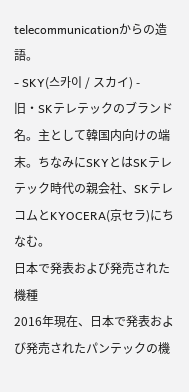telecommunicationからの造語。
- SKY(스카이 / スカイ) - 旧・SKテレテックのブランド名。主として韓国内向けの端末。ちなみにSKYとはSKテレテック時代の親会社、SKテレコムとKYOCERA(京セラ)にちなむ。
日本で発表および発売された機種
2016年現在、日本で発表および発売されたパンテックの機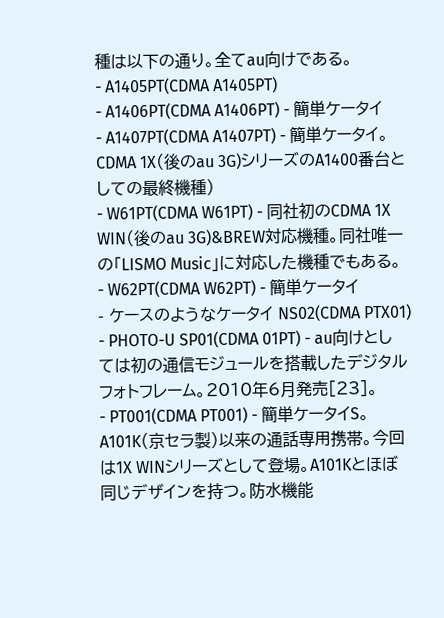種は以下の通り。全てau向けである。
- A1405PT(CDMA A1405PT)
- A1406PT(CDMA A1406PT) - 簡単ケータイ
- A1407PT(CDMA A1407PT) - 簡単ケータイ。CDMA 1X(後のau 3G)シリーズのA1400番台としての最終機種)
- W61PT(CDMA W61PT) - 同社初のCDMA 1X WIN(後のau 3G)&BREW対応機種。同社唯一の「LISMO Music」に対応した機種でもある。
- W62PT(CDMA W62PT) - 簡単ケータイ
- ケースのようなケータイ NS02(CDMA PTX01)
- PHOTO-U SP01(CDMA 01PT) - au向けとしては初の通信モジュールを搭載したデジタルフォトフレーム。2010年6月発売[23]。
- PT001(CDMA PT001) - 簡単ケータイS。A101K(京セラ製)以来の通話専用携帯。今回は1X WINシリーズとして登場。A101Kとほぼ同じデザインを持つ。防水機能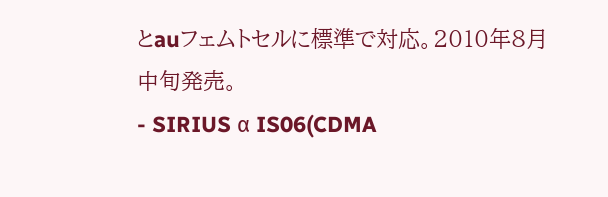とauフェムトセルに標準で対応。2010年8月中旬発売。
- SIRIUS α IS06(CDMA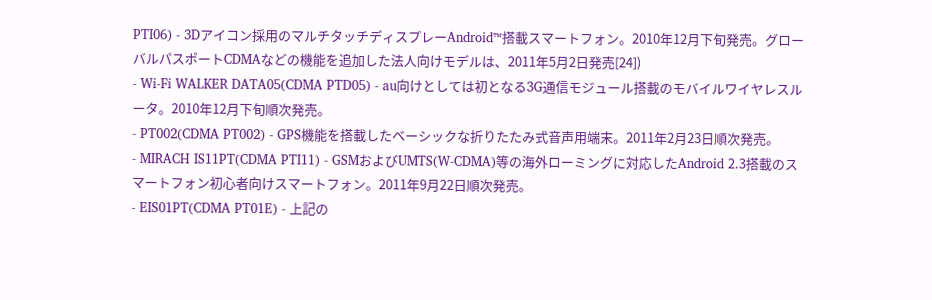PTI06) - 3Dアイコン採用のマルチタッチディスプレーAndroid™搭載スマートフォン。2010年12月下旬発売。グローバルパスポートCDMAなどの機能を追加した法人向けモデルは、2011年5月2日発売[24])
- Wi-Fi WALKER DATA05(CDMA PTD05) - au向けとしては初となる3G通信モジュール搭載のモバイルワイヤレスルータ。2010年12月下旬順次発売。
- PT002(CDMA PT002) - GPS機能を搭載したベーシックな折りたたみ式音声用端末。2011年2月23日順次発売。
- MIRACH IS11PT(CDMA PTI11) - GSMおよびUMTS(W-CDMA)等の海外ローミングに対応したAndroid 2.3搭載のスマートフォン初心者向けスマートフォン。2011年9月22日順次発売。
- EIS01PT(CDMA PT01E) - 上記の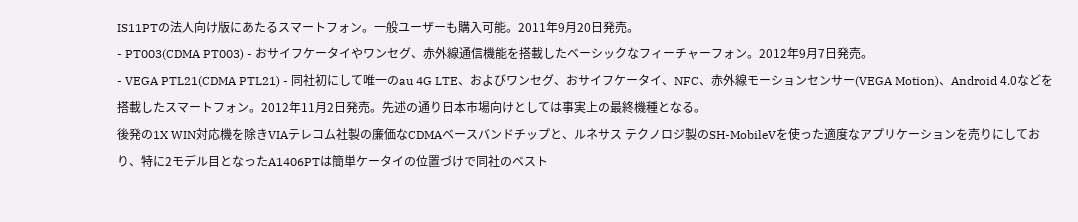IS11PTの法人向け版にあたるスマートフォン。一般ユーザーも購入可能。2011年9月20日発売。
- PT003(CDMA PT003) - おサイフケータイやワンセグ、赤外線通信機能を搭載したベーシックなフィーチャーフォン。2012年9月7日発売。
- VEGA PTL21(CDMA PTL21) - 同社初にして唯一のau 4G LTE、およびワンセグ、おサイフケータイ、NFC、赤外線モーションセンサー(VEGA Motion)、Android 4.0などを搭載したスマートフォン。2012年11月2日発売。先述の通り日本市場向けとしては事実上の最終機種となる。
後発の1X WIN対応機を除きVIAテレコム社製の廉価なCDMAベースバンドチップと、ルネサス テクノロジ製のSH-MobileVを使った適度なアプリケーションを売りにしており、特に2モデル目となったA1406PTは簡単ケータイの位置づけで同社のベスト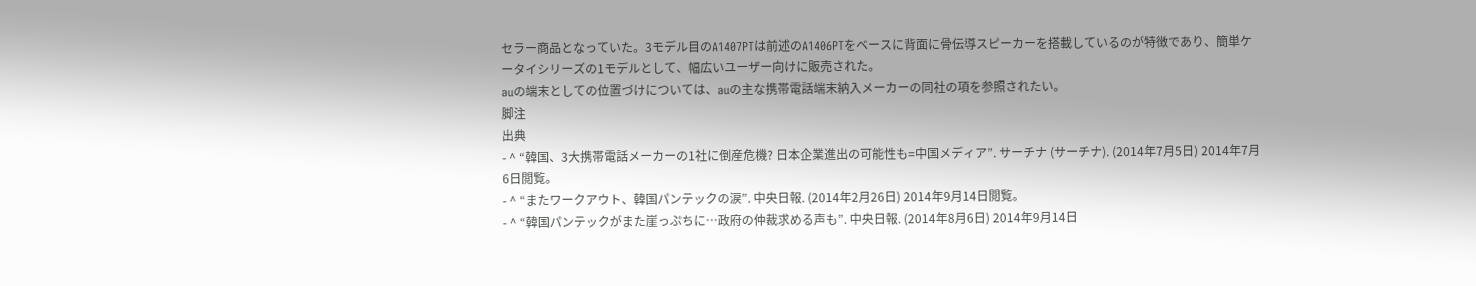セラー商品となっていた。3モデル目のA1407PTは前述のA1406PTをベースに背面に骨伝導スピーカーを搭載しているのが特徴であり、簡単ケータイシリーズの1モデルとして、幅広いユーザー向けに販売された。
auの端末としての位置づけについては、auの主な携帯電話端末納入メーカーの同社の項を参照されたい。
脚注
出典
- ^ “韓国、3大携帯電話メーカーの1社に倒産危機? 日本企業進出の可能性も=中国メディア”. サーチナ (サーチナ). (2014年7月5日) 2014年7月6日閲覧。
- ^ “またワークアウト、韓国パンテックの涙”. 中央日報. (2014年2月26日) 2014年9月14日閲覧。
- ^ “韓国パンテックがまた崖っぷちに…政府の仲裁求める声も”. 中央日報. (2014年8月6日) 2014年9月14日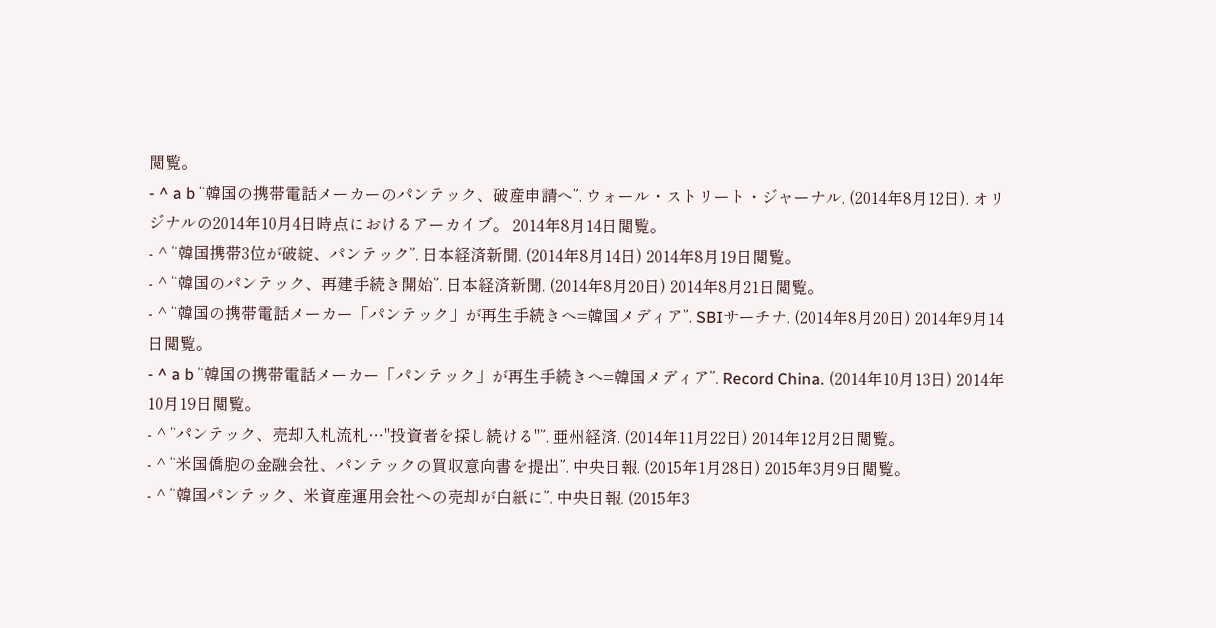閲覧。
- ^ a b “韓国の携帯電話メーカーのパンテック、破産申請へ”. ウォール・ストリート・ジャーナル. (2014年8月12日). オリジナルの2014年10月4日時点におけるアーカイブ。 2014年8月14日閲覧。
- ^ “韓国携帯3位が破綻、パンテック”. 日本経済新聞. (2014年8月14日) 2014年8月19日閲覧。
- ^ “韓国のパンテック、再建手続き開始”. 日本経済新聞. (2014年8月20日) 2014年8月21日閲覧。
- ^ “韓国の携帯電話メーカー「パンテック」が再生手続きへ=韓国メディア”. SBIサーチナ. (2014年8月20日) 2014年9月14日閲覧。
- ^ a b “韓国の携帯電話メーカー「パンテック」が再生手続きへ=韓国メディア”. Record China. (2014年10月13日) 2014年10月19日閲覧。
- ^ “パンテック、売却入札流札…"投資者を探し続ける"”. 亜州経済. (2014年11月22日) 2014年12月2日閲覧。
- ^ “米国僑胞の金融会社、パンテックの買収意向書を提出”. 中央日報. (2015年1月28日) 2015年3月9日閲覧。
- ^ “韓国パンテック、米資産運用会社への売却が白紙に”. 中央日報. (2015年3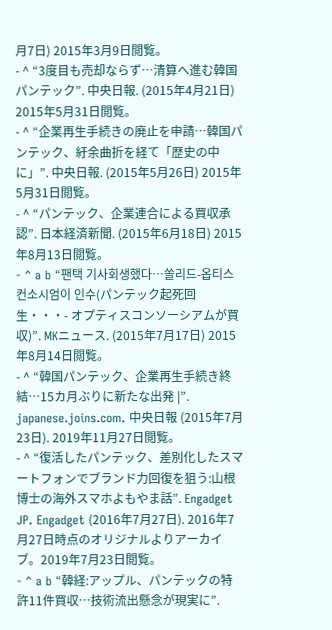月7日) 2015年3月9日閲覧。
- ^ “3度目も売却ならず…清算へ進む韓国パンテック”. 中央日報. (2015年4月21日) 2015年5月31日閲覧。
- ^ “企業再生手続きの廃止を申請…韓国パンテック、紆余曲折を経て「歴史の中に」”. 中央日報. (2015年5月26日) 2015年5月31日閲覧。
- ^ “パンテック、企業連合による買収承認”. 日本経済新聞. (2015年6月18日) 2015年8月13日閲覧。
- ^ a b “팬택 기사회생했다…쏠리드-옵티스 컨소시엄이 인수(パンテック起死回生・・・- オプティスコンソーシアムが買収)”. MKニュース. (2015年7月17日) 2015年8月14日閲覧。
- ^ “韓国パンテック、企業再生手続き終結…15カ月ぶりに新たな出発 |”. japanese.joins.com. 中央日報 (2015年7月23日). 2019年11月27日閲覧。
- ^ “復活したパンテック、差別化したスマートフォンでブランド力回復を狙う:山根博士の海外スマホよもやま話”. Engadget JP. Engadget (2016年7月27日). 2016年7月27日時点のオリジナルよりアーカイブ。2019年7月23日閲覧。
- ^ a b “韓経:アップル、パンテックの特許11件買収…技術流出懸念が現実に”.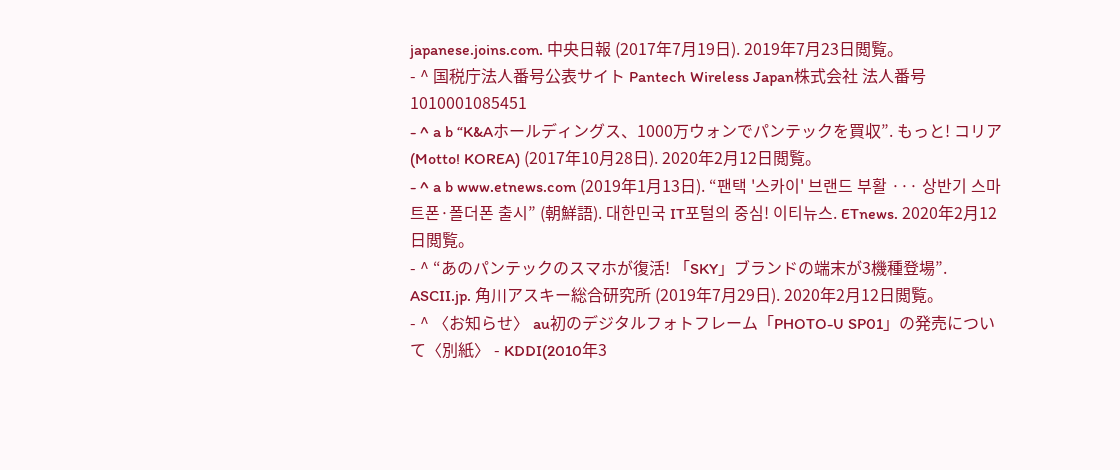japanese.joins.com. 中央日報 (2017年7月19日). 2019年7月23日閲覧。
- ^ 国税庁法人番号公表サイト Pantech Wireless Japan株式会社 法人番号1010001085451
- ^ a b “K&Aホールディングス、1000万ウォンでパンテックを買収”. もっと! コリア(Motto! KOREA) (2017年10月28日). 2020年2月12日閲覧。
- ^ a b www.etnews.com (2019年1月13日). “팬택 '스카이' 브랜드 부활 ··· 상반기 스마트폰·폴더폰 출시” (朝鮮語). 대한민국 IT포털의 중심! 이티뉴스. ETnews. 2020年2月12日閲覧。
- ^ “あのパンテックのスマホが復活! 「SKY」ブランドの端末が3機種登場”. ASCII.jp. 角川アスキー総合研究所 (2019年7月29日). 2020年2月12日閲覧。
- ^ 〈お知らせ〉 au初のデジタルフォトフレーム「PHOTO-U SP01」の発売について〈別紙〉 - KDDI(2010年3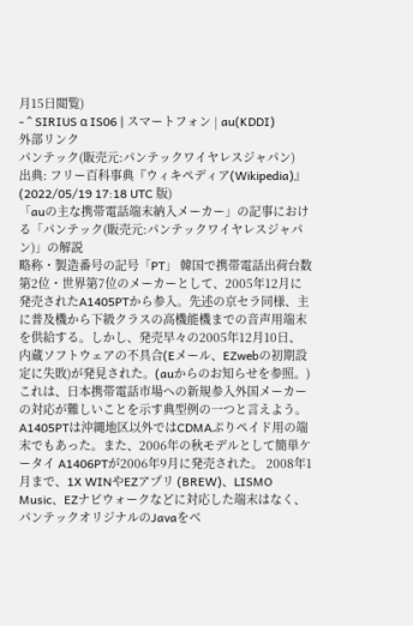月15日閲覧)
- ^ SIRIUS α IS06 | スマートフォン | au(KDDI)
外部リンク
パンテック(販売元:パンテックワイヤレスジャパン)
出典: フリー百科事典『ウィキペディア(Wikipedia)』 (2022/05/19 17:18 UTC 版)
「auの主な携帯電話端末納入メーカー」の記事における「パンテック(販売元:パンテックワイヤレスジャパン)」の解説
略称・製造番号の記号「PT」 韓国で携帯電話出荷台数第2位・世界第7位のメーカーとして、2005年12月に発売されたA1405PTから参入。先述の京セラ同様、主に普及機から下級クラスの高機能機までの音声用端末を供給する。しかし、発売早々の2005年12月10日、内蔵ソフトウェアの不具合(Eメール、EZwebの初期設定に失敗)が発見された。(auからのお知らせを参照。)これは、日本携帯電話市場への新規参入外国メーカーの対応が難しいことを示す典型例の一つと言えよう。A1405PTは沖縄地区以外ではCDMAぷりペイド用の端末でもあった。また、2006年の秋モデルとして簡単ケータイ A1406PTが2006年9月に発売された。 2008年1月まで、1X WINやEZアプリ (BREW)、LISMO Music、EZナビウォークなどに対応した端末はなく、パンテックオリジナルのJavaをベ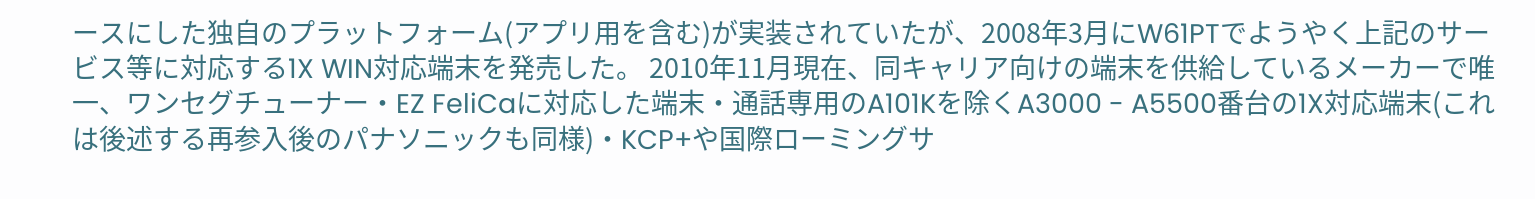ースにした独自のプラットフォーム(アプリ用を含む)が実装されていたが、2008年3月にW61PTでようやく上記のサービス等に対応する1X WIN対応端末を発売した。 2010年11月現在、同キャリア向けの端末を供給しているメーカーで唯一、ワンセグチューナー・EZ FeliCaに対応した端末・通話専用のA101Kを除くA3000 - A5500番台の1X対応端末(これは後述する再参入後のパナソニックも同様)・KCP+や国際ローミングサ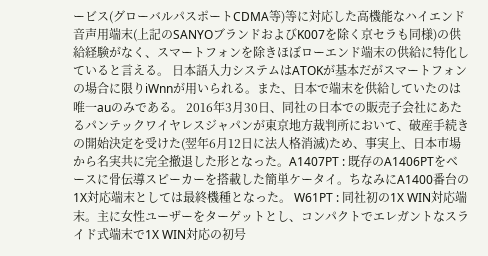ービス(グローバルパスポートCDMA等)等に対応した高機能なハイエンド音声用端末(上記のSANYOブランドおよびK007を除く京セラも同様)の供給経験がなく、スマートフォンを除きほぼローエンド端末の供給に特化していると言える。 日本語入力システムはATOKが基本だがスマートフォンの場合に限りiWnnが用いられる。また、日本で端末を供給していたのは唯一auのみである。 2016年3月30日、同社の日本での販売子会社にあたるパンテックワイヤレスジャパンが東京地方裁判所において、破産手続きの開始決定を受けた(翌年6月12日に法人格消滅)ため、事実上、日本市場から名実共に完全撤退した形となった。A1407PT : 既存のA1406PTをベースに骨伝導スピーカーを搭載した簡単ケータイ。ちなみにA1400番台の1X対応端末としては最終機種となった。 W61PT : 同社初の1X WIN対応端末。主に女性ユーザーをターゲットとし、コンパクトでエレガントなスライド式端末で1X WIN対応の初号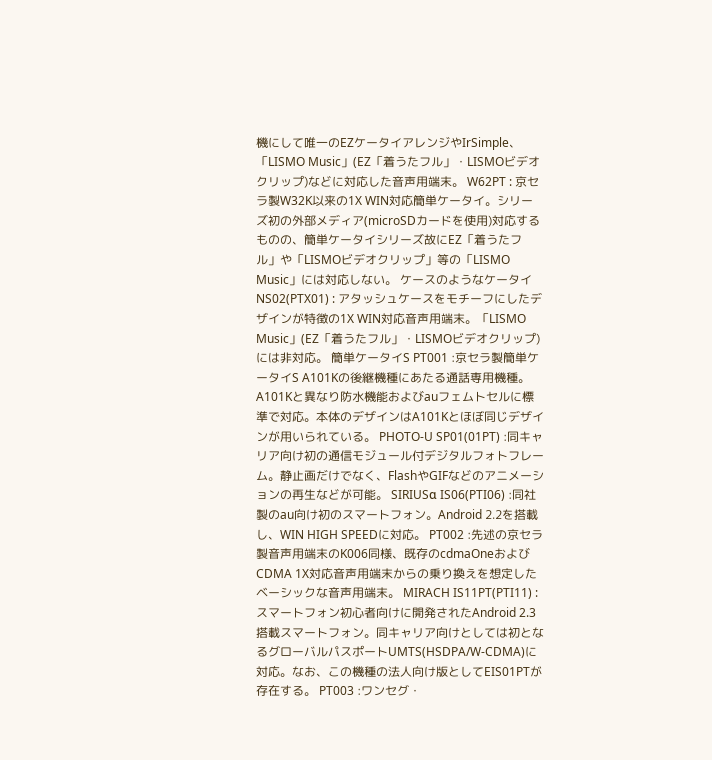機にして唯一のEZケータイアレンジやIrSimple、「LISMO Music」(EZ「着うたフル」・LISMOビデオクリップ)などに対応した音声用端末。 W62PT : 京セラ製W32K以来の1X WIN対応簡単ケータイ。シリーズ初の外部メディア(microSDカードを使用)対応するものの、簡単ケータイシリーズ故にEZ「着うたフル」や「LISMOビデオクリップ」等の「LISMO Music」には対応しない。 ケースのようなケータイ NS02(PTX01) : アタッシュケースをモチーフにしたデザインが特徴の1X WIN対応音声用端末。「LISMO Music」(EZ「着うたフル」・LISMOビデオクリップ)には非対応。 簡単ケータイS PT001 :京セラ製簡単ケータイS A101Kの後継機種にあたる通話専用機種。A101Kと異なり防水機能およびauフェムトセルに標準で対応。本体のデザインはA101Kとほぼ同じデザインが用いられている。 PHOTO-U SP01(01PT) :同キャリア向け初の通信モジュール付デジタルフォトフレーム。静止画だけでなく、FlashやGIFなどのアニメーションの再生などが可能。 SIRIUSα IS06(PTI06) :同社製のau向け初のスマートフォン。Android 2.2を搭載し、WIN HIGH SPEEDに対応。 PT002 :先述の京セラ製音声用端末のK006同様、既存のcdmaOneおよびCDMA 1X対応音声用端末からの乗り換えを想定したベーシックな音声用端末。 MIRACH IS11PT(PTI11) :スマートフォン初心者向けに開発されたAndroid 2.3搭載スマートフォン。同キャリア向けとしては初となるグローバルパスポートUMTS(HSDPA/W-CDMA)に対応。なお、この機種の法人向け版としてEIS01PTが存在する。 PT003 :ワンセグ・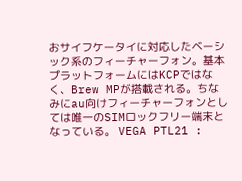おサイフケータイに対応したベーシック系のフィーチャーフォン。基本プラットフォームにはKCPではなく、Brew MPが搭載される。ちなみにau向けフィーチャーフォンとしては唯一のSIMロックフリー端末となっている。 VEGA PTL21 :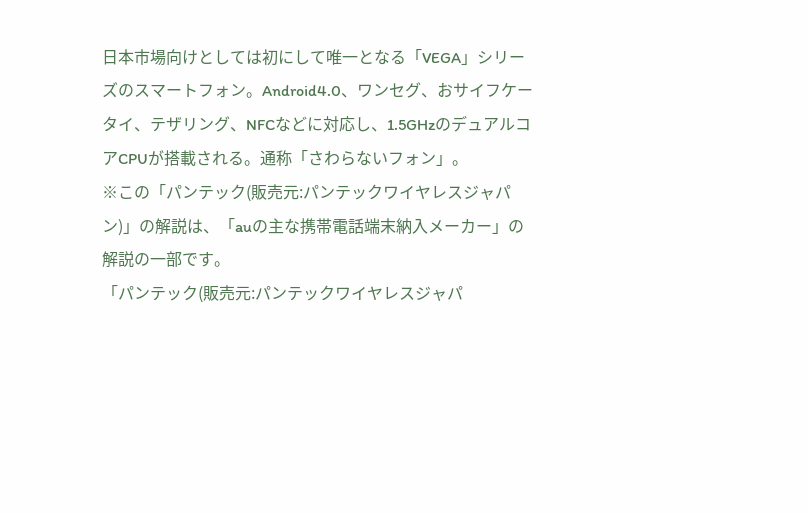日本市場向けとしては初にして唯一となる「VEGA」シリーズのスマートフォン。Android4.0、ワンセグ、おサイフケータイ、テザリング、NFCなどに対応し、1.5GHzのデュアルコアCPUが搭載される。通称「さわらないフォン」。
※この「パンテック(販売元:パンテックワイヤレスジャパン)」の解説は、「auの主な携帯電話端末納入メーカー」の解説の一部です。
「パンテック(販売元:パンテックワイヤレスジャパ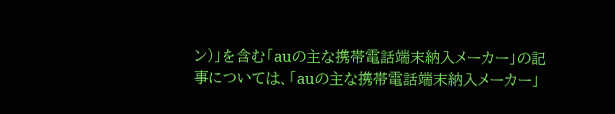ン)」を含む「auの主な携帯電話端末納入メーカー」の記事については、「auの主な携帯電話端末納入メーカー」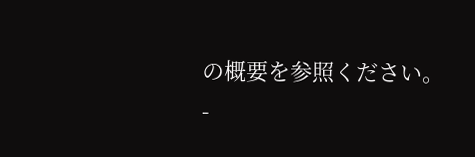の概要を参照ください。
-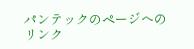パンテックのページへのリンク